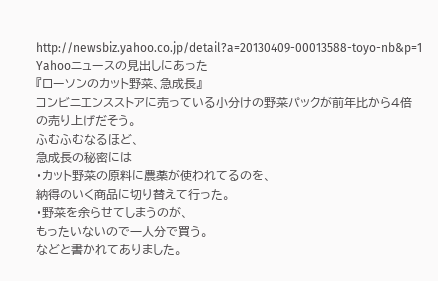http://newsbiz.yahoo.co.jp/detail?a=20130409-00013588-toyo-nb&p=1
Yahooニュースの見出しにあった
『ローソンのカット野菜、急成長』
コンビニエンスストアに売っている小分けの野菜パックが前年比から4倍の売り上げだそう。
ふむふむなるほど、
急成長の秘密には
・カット野菜の原料に農薬が使われてるのを、
納得のいく商品に切り替えて行った。
・野菜を余らせてしまうのが、
もったいないので一人分で買う。
などと書かれてありました。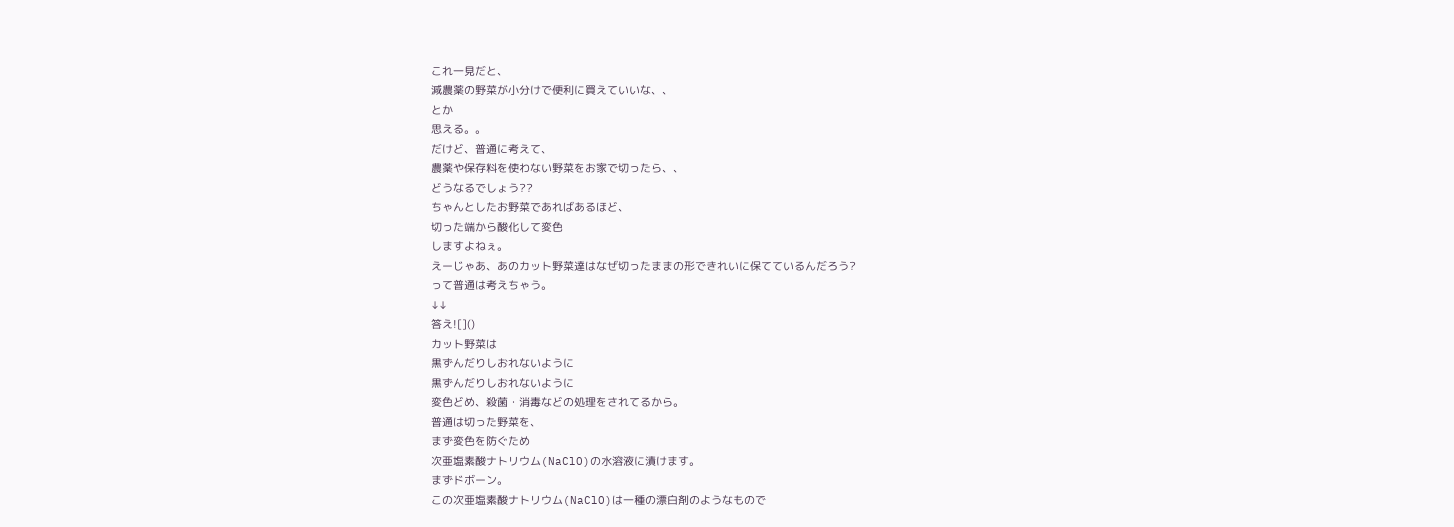これ一見だと、
減農薬の野菜が小分けで便利に買えていいな、、
とか
思える。。
だけど、普通に考えて、
農薬や保存料を使わない野菜をお家で切ったら、、
どうなるでしょう??
ちゃんとしたお野菜であればあるほど、
切った端から酸化して変色
しますよねぇ。
えーじゃあ、あのカット野菜達はなぜ切ったままの形できれいに保てているんだろう?
って普通は考えちゃう。
↓↓
答え![]()
カット野菜は
黒ずんだりしおれないように
黒ずんだりしおれないように
変色どめ、殺菌・消毒などの処理をされてるから。
普通は切った野菜を、
まず変色を防ぐため
次亜塩素酸ナトリウム(NaClO)の水溶液に漬けます。
まずドボーン。
この次亜塩素酸ナトリウム(NaClO)は一種の漂白剤のようなもので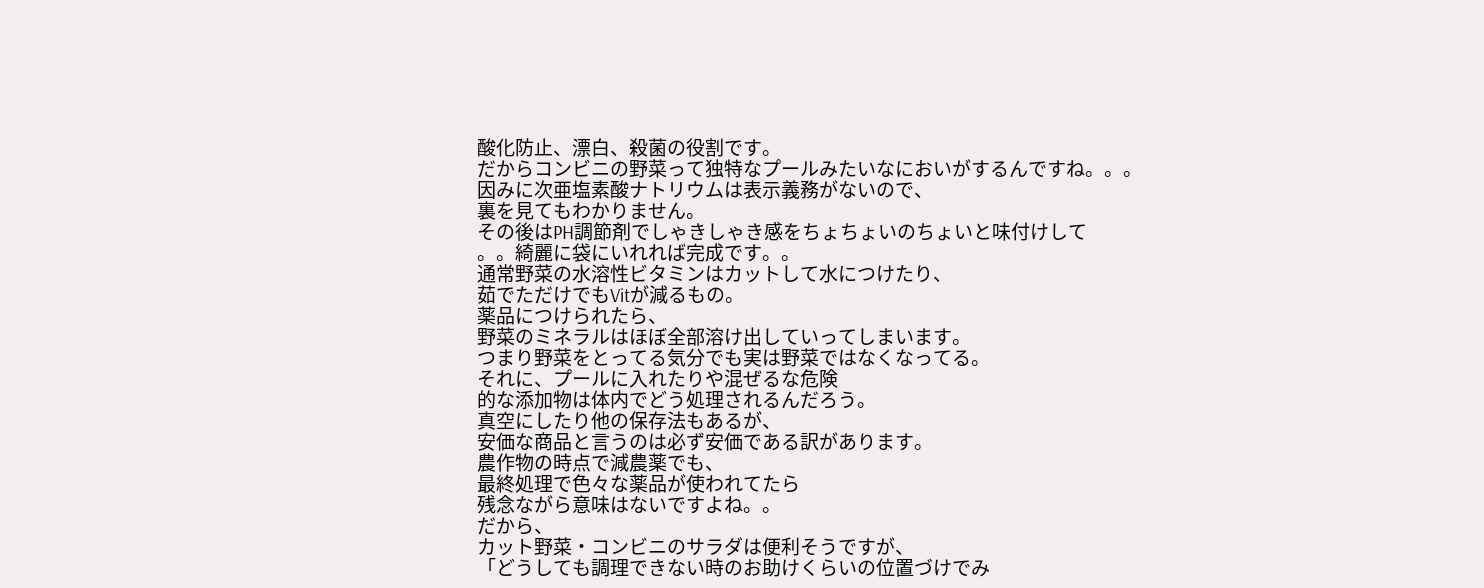酸化防止、漂白、殺菌の役割です。
だからコンビニの野菜って独特なプールみたいなにおいがするんですね。。。
因みに次亜塩素酸ナトリウムは表示義務がないので、
裏を見てもわかりません。
その後はPH調節剤でしゃきしゃき感をちょちょいのちょいと味付けして
。。綺麗に袋にいれれば完成です。。
通常野菜の水溶性ビタミンはカットして水につけたり、
茹でただけでもVitが減るもの。
薬品につけられたら、
野菜のミネラルはほぼ全部溶け出していってしまいます。
つまり野菜をとってる気分でも実は野菜ではなくなってる。
それに、プールに入れたりや混ぜるな危険
的な添加物は体内でどう処理されるんだろう。
真空にしたり他の保存法もあるが、
安価な商品と言うのは必ず安価である訳があります。
農作物の時点で減農薬でも、
最終処理で色々な薬品が使われてたら
残念ながら意味はないですよね。。
だから、
カット野菜・コンビニのサラダは便利そうですが、
「どうしても調理できない時のお助けくらいの位置づけでみ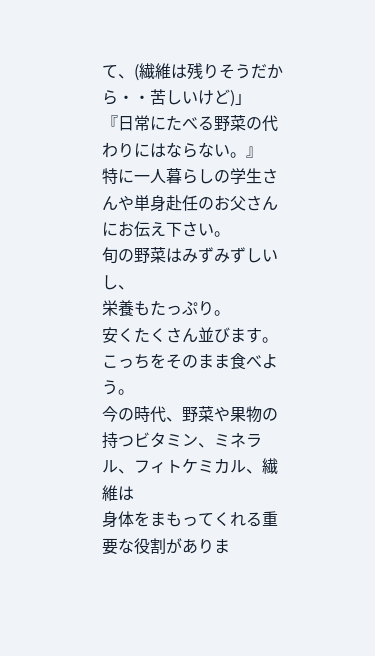て、(繊維は残りそうだから・・苦しいけど)」
『日常にたべる野菜の代わりにはならない。』
特に一人暮らしの学生さんや単身赴任のお父さんにお伝え下さい。
旬の野菜はみずみずしいし、
栄養もたっぷり。
安くたくさん並びます。
こっちをそのまま食べよう。
今の時代、野菜や果物の持つビタミン、ミネラル、フィトケミカル、繊維は
身体をまもってくれる重要な役割がありま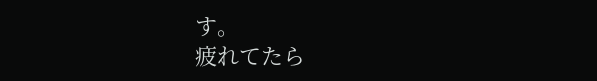す。
疲れてたら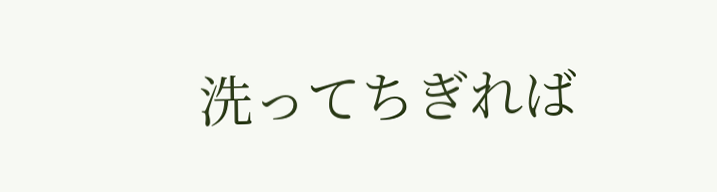洗ってちぎれば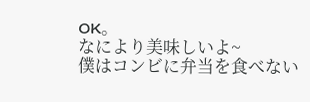OK。
なにより美味しいよ~
僕はコンビに弁当を食べない